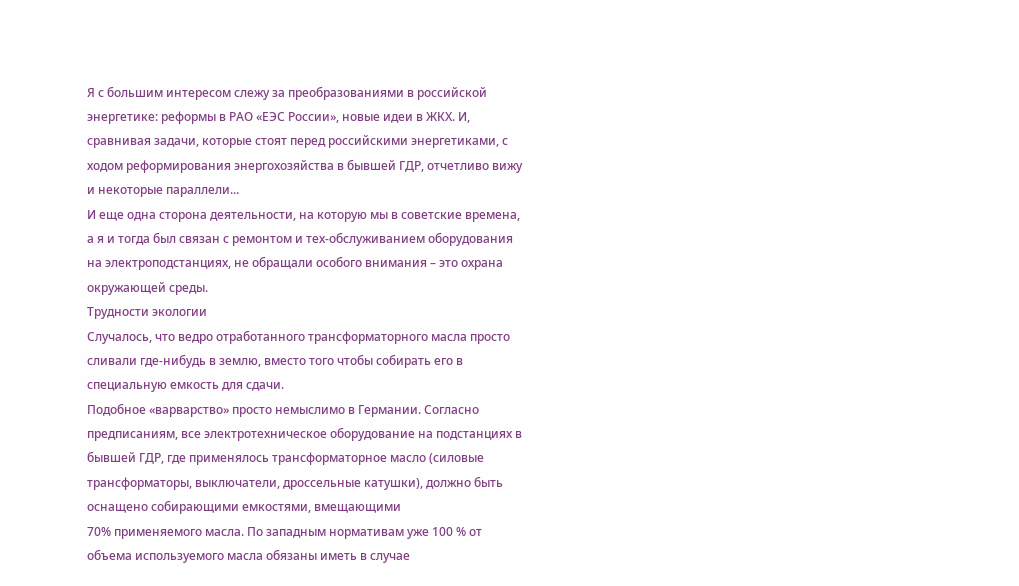Я с большим интересом слежу за преобразованиями в российской энергетике: реформы в РАО «ЕЭС России», новые идеи в ЖКХ. И, сравнивая задачи, которые стоят перед российскими энергетиками, с ходом реформирования энергохозяйства в бывшей ГДР, отчетливо вижу и некоторые параллели...
И еще одна сторона деятельности, на которую мы в советские времена, а я и тогда был связан с ремонтом и тех-обслуживанием оборудования на электроподстанциях, не обращали особого внимания – это охрана окружающей среды.
Трудности экологии
Случалось, что ведро отработанного трансформаторного масла просто сливали где‑нибудь в землю, вместо того чтобы собирать его в специальную емкость для сдачи.
Подобное «варварство» просто немыслимо в Германии. Согласно предписаниям, все электротехническое оборудование на подстанциях в бывшей ГДР, где применялось трансформаторное масло (силовые трансформаторы, выключатели, дроссельные катушки), должно быть оснащено собирающими емкостями, вмещающими
70% применяемого масла. По западным нормативам уже 100 % от объема используемого масла обязаны иметь в случае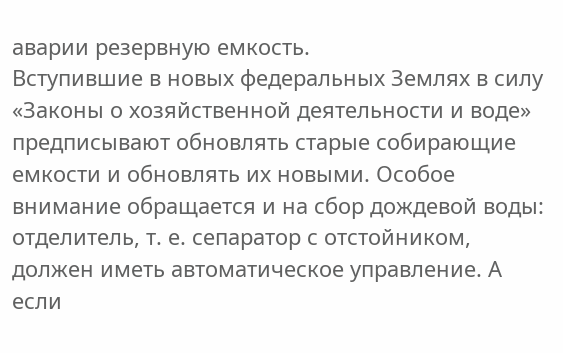аварии резервную емкость.
Вступившие в новых федеральных Землях в силу «Законы о хозяйственной деятельности и воде» предписывают обновлять старые собирающие емкости и обновлять их новыми. Особое внимание обращается и на сбор дождевой воды: отделитель, т. е. сепаратор с отстойником, должен иметь автоматическое управление. А если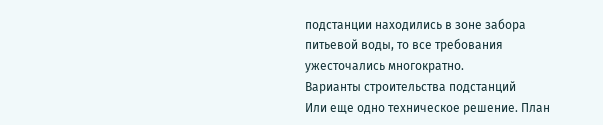подстанции находились в зоне забора питьевой воды, то все требования ужесточались многократно.
Варианты строительства подстанций
Или еще одно техническое решение. План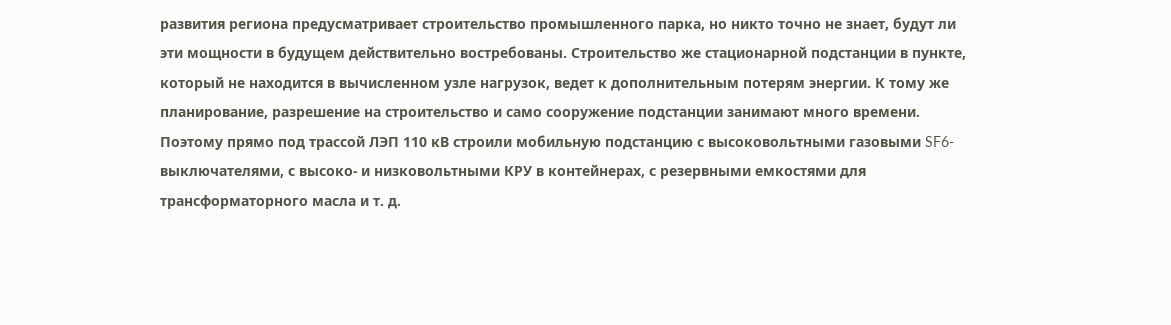развития региона предусматривает строительство промышленного парка, но никто точно не знает, будут ли эти мощности в будущем действительно востребованы. Строительство же стационарной подстанции в пункте, который не находится в вычисленном узле нагрузок, ведет к дополнительным потерям энергии. К тому же планирование, разрешение на строительство и само сооружение подстанции занимают много времени.
Поэтому прямо под трассой ЛЭП 110 кВ строили мобильную подстанцию с высоковольтными газовыми SF6- выключателями, с высоко- и низковольтными КРУ в контейнерах, с резервными емкостями для трансформаторного масла и т. д.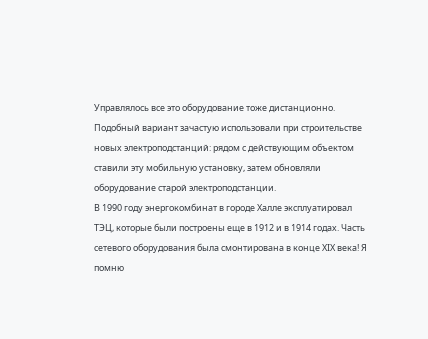Управлялось все это оборудование тоже дистанционно. Подобный вариант зачастую использовали при строительстве новых электроподстанций: рядом с действующим объектом ставили эту мобильную установку, затем обновляли оборудование старой электроподстанции.
В 1990 году энергокомбинат в городе Халле эксплуатировал ТЭЦ, которые были построены еще в 1912 и в 1914 годах. Часть сетевого оборудования была смонтирована в конце ХIХ века! Я помню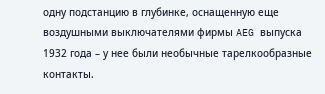одну подстанцию в глубинке, оснащенную еще воздушными выключателями фирмы AEG выпуска 1932 года – у нее были необычные тарелкообразные контакты.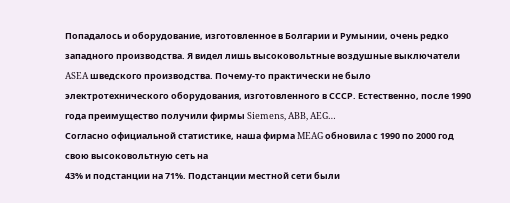Попадалось и оборудование, изготовленное в Болгарии и Румынии, очень редко западного производства. Я видел лишь высоковольтные воздушные выключатели ASEA шведского производства. Почему‑то практически не было электротехнического оборудования, изготовленного в СССР. Естественно, после 1990 года преимущество получили фирмы Siemens, ABB, AEG…
Согласно официальной статистике, наша фирма MEAG обновила с 1990 по 2000 год свою высоковольтную сеть на
43% и подстанции на 71%. Подстанции местной сети были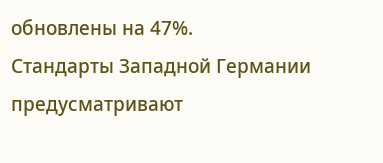обновлены на 47%.
Стандарты Западной Германии предусматривают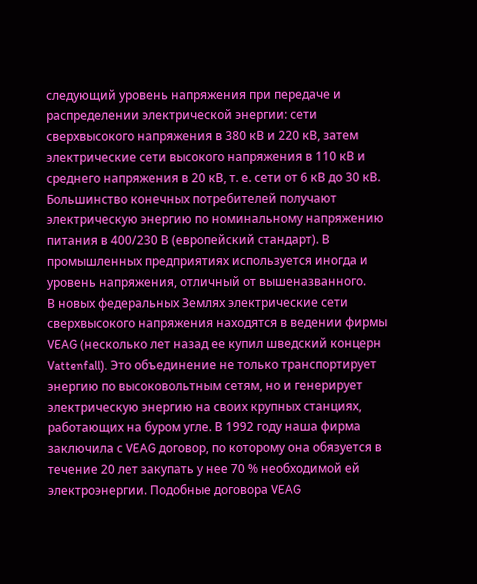следующий уровень напряжения при передаче и распределении электрической энергии: сети сверхвысокого напряжения в 380 кВ и 220 кВ, затем электрические сети высокого напряжения в 110 кВ и среднего напряжения в 20 кВ, т. е. сети от 6 кВ до 30 кВ. Большинство конечных потребителей получают электрическую энергию по номинальному напряжению питания в 400/230 В (европейский стандарт). В промышленных предприятиях используется иногда и уровень напряжения, отличный от вышеназванного.
В новых федеральных Землях электрические сети сверхвысокого напряжения находятся в ведении фирмы VEAG (несколько лет назад ее купил шведский концерн Vattenfall). Это объединение не только транспортирует энергию по высоковольтным сетям, но и генерирует электрическую энергию на своих крупных станциях, работающих на буром угле. В 1992 году наша фирма заключила с VEAG договор, по которому она обязуется в течение 20 лет закупать у нее 70 % необходимой ей электроэнергии. Подобные договора VEAG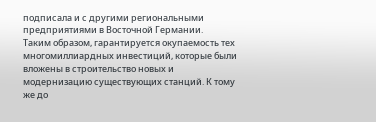подписала и с другими региональными предприятиями в Восточной Германии.
Таким образом, гарантируется окупаемость тех многомиллиардных инвестиций, которые были вложены в строительство новых и модернизацию существующих станций. К тому же до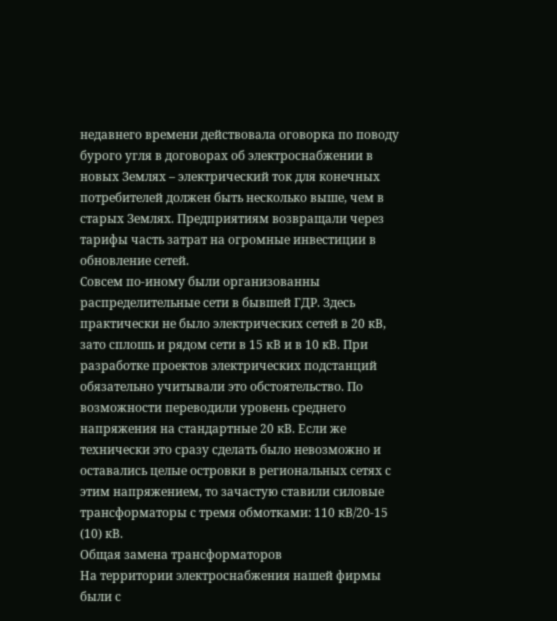недавнего времени действовала оговорка по поводу бурого угля в договорах об электроснабжении в новых Землях – электрический ток для конечных потребителей должен быть несколько выше, чем в старых Землях. Предприятиям возвращали через тарифы часть затрат на огромные инвестиции в обновление сетей.
Совсем по‑иному были организованны распределительные сети в бывшей ГДР. Здесь практически не было электрических сетей в 20 кВ, зато сплошь и рядом сети в 15 кВ и в 10 кВ. При разработке проектов электрических подстанций обязательно учитывали это обстоятельство. По возможности переводили уровень среднего напряжения на стандартные 20 кВ. Если же технически это сразу сделать было невозможно и оставались целые островки в региональных сетях с этим напряжением, то зачастую ставили силовые трансформаторы с тремя обмотками: 110 кВ/20‑15 (10) кВ.
Общая замена трансформаторов
На территории электроснабжения нашей фирмы были с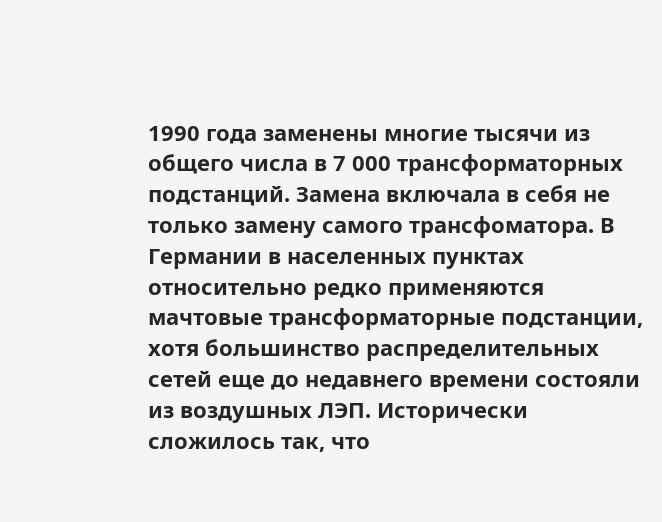1990 года заменены многие тысячи из общего числа в 7 000 трансформаторных подстанций. Замена включала в себя не только замену самого трансфоматора. В Германии в населенных пунктах относительно редко применяются мачтовые трансформаторные подстанции, хотя большинство распределительных сетей еще до недавнего времени состояли из воздушных ЛЭП. Исторически сложилось так, что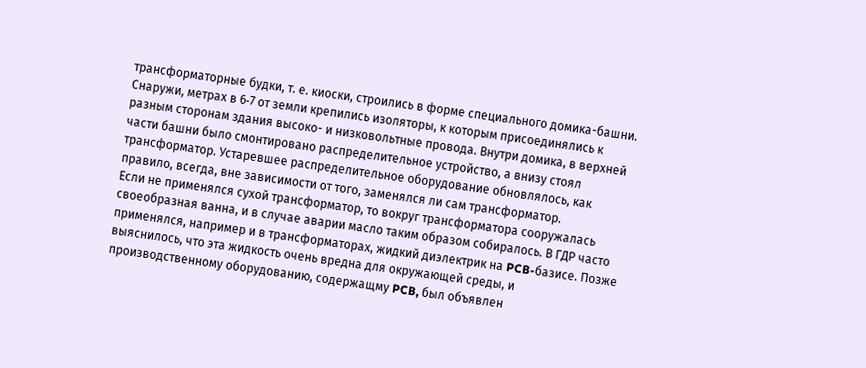трансформаторные будки, т. е. киоски, строились в форме специального домика-башни.
Снаружи, метрах в 6‑7 от земли крепились изоляторы, к которым присоединялись к разным сторонам здания высоко- и низковольтные провода. Внутри домика, в верхней части башни было смонтировано распределительное устройство, а внизу стоял трансформатор. Устаревшее распределительное оборудование обновлялось, как правило, всегда, вне зависимости от того, заменялся ли сам трансформатор.
Если не применялся сухой трансформатор, то вокруг трансформатора сооружалась своеобразная ванна, и в случае аварии масло таким образом собиралось. В ГДР часто применялся, например и в трансформаторах, жидкий диэлектрик на PCB-базисе. Позже выяснилось, что эта жидкость очень вредна для окружающей среды, и производственному оборудованию, содержащму PCB, был объявлен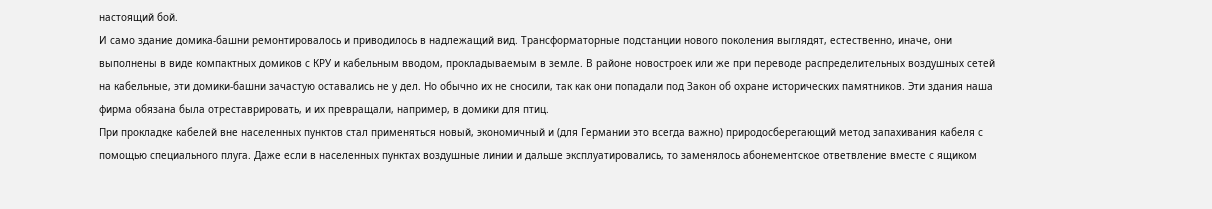настоящий бой.
И само здание домика-башни ремонтировалось и приводилось в надлежащий вид. Трансформаторные подстанции нового поколения выглядят, естественно, иначе, они выполнены в виде компактных домиков с КРУ и кабельным вводом, прокладываемым в земле. В районе новостроек или же при переводе распределительных воздушных сетей на кабельные, эти домики-башни зачастую оставались не у дел. Но обычно их не сносили, так как они попадали под Закон об охране исторических памятников. Эти здания наша фирма обязана была отреставрировать, и их превращали, например, в домики для птиц.
При прокладке кабелей вне населенных пунктов стал применяться новый, экономичный и (для Германии это всегда важно) природосберегающий метод запахивания кабеля с помощью специального плуга. Даже если в населенных пунктах воздушные линии и дальше эксплуатировались, то заменялось абонементское ответвление вместе с ящиком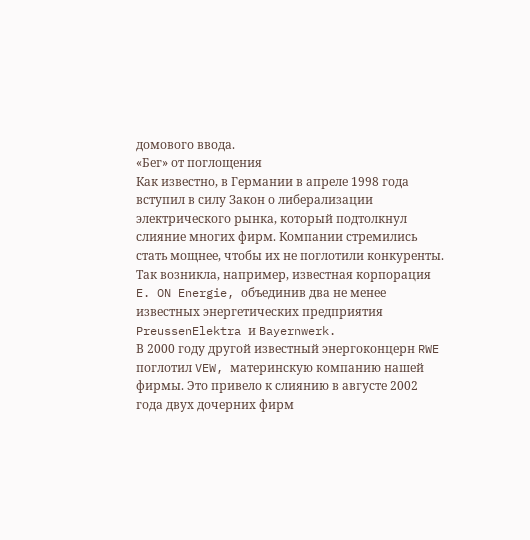домового ввода.
«Бег» от поглощения
Как известно, в Германии в апреле 1998 года вступил в силу Закон о либерализации электрического рынка, который подтолкнул слияние многих фирм. Компании стремились стать мощнее, чтобы их не поглотили конкуренты. Так возникла, например, известная корпорация E. ON Energie, объединив два не менее известных энергетических предприятия PreussenElektra и Bayernwerk.
В 2000 году другой известный энергоконцерн RWE поглотил VEW, материнскую компанию нашей фирмы. Это привело к слиянию в августе 2002 года двух дочерних фирм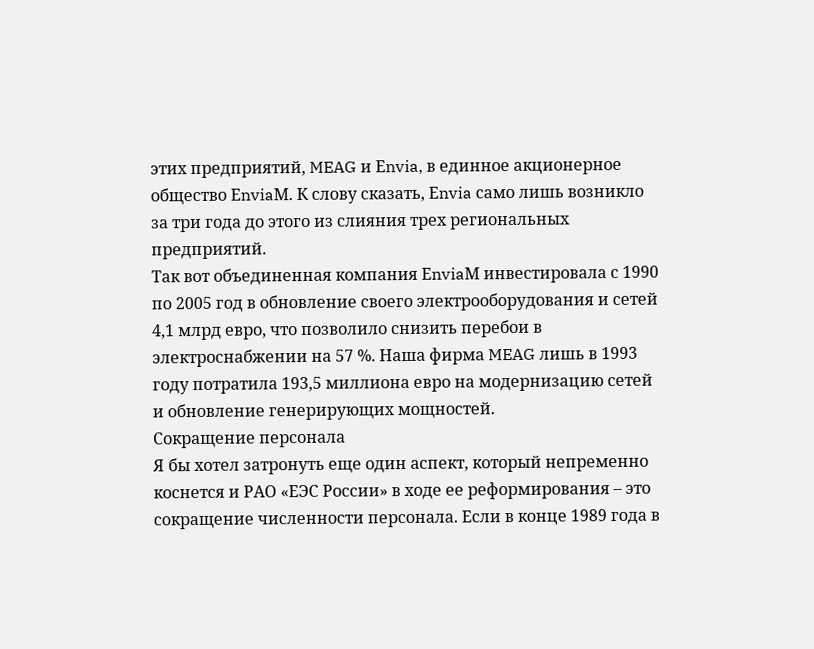этих предприятий, MEAG и Еnvia, в единное акционерное общество ЕnviaМ. К слову сказать, Еnvia само лишь возникло за три года до этого из слияния трех региональных предприятий.
Так вот объединенная компания ЕnviaМ инвестировала с 1990 по 2005 год в обновление своего электрооборудования и сетей 4,1 млрд евро, что позволило снизить перебои в электроснабжении на 57 %. Наша фирма MEAG лишь в 1993 году потратила 193,5 миллиона евро на модернизацию сетей и обновление генерирующих мощностей.
Сокращение персонала
Я бы хотел затронуть еще один аспект, который непременно коснется и РАО «ЕЭС России» в ходе ее реформирования – это сокращение численности персонала. Если в конце 1989 года в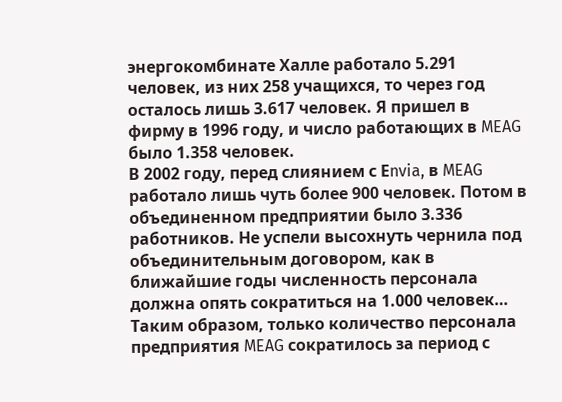энергокомбинате Халле работало 5.291 человек, из них 258 учащихся, то через год осталось лишь 3.617 человек. Я пришел в фирму в 1996 году, и число работающих в MEAG было 1.358 человек.
В 2002 году, перед слиянием с Еnvia, в MEAG работало лишь чуть более 900 человек. Потом в объединенном предприятии было 3.336 работников. Не успели высохнуть чернила под объединительным договором, как в ближайшие годы численность персонала должна опять сократиться на 1.000 человек…
Таким образом, только количество персонала предприятия MEAG сократилось за период с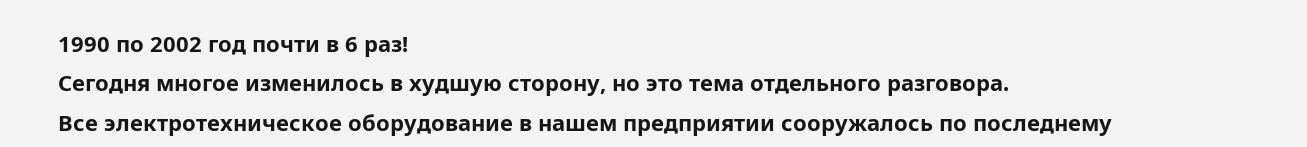1990 по 2002 год почти в 6 раз!
Сегодня многое изменилось в худшую сторону, но это тема отдельного разговора.
Все электротехническое оборудование в нашем предприятии сооружалось по последнему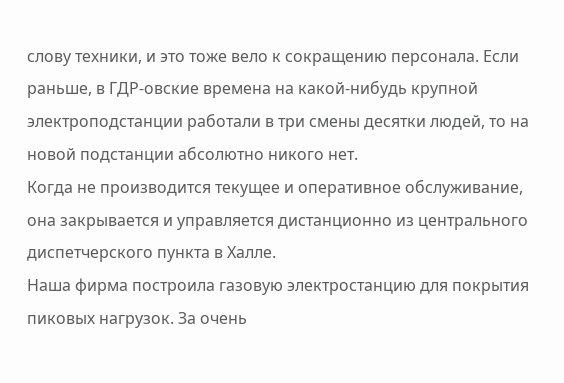слову техники, и это тоже вело к сокращению персонала. Если раньше, в ГДР-овские времена на какой‑нибудь крупной электроподстанции работали в три смены десятки людей, то на новой подстанции абсолютно никого нет.
Когда не производится текущее и оперативное обслуживание, она закрывается и управляется дистанционно из центрального диспетчерского пункта в Халле.
Наша фирма построила газовую электростанцию для покрытия пиковых нагрузок. За очень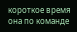короткое время она по команде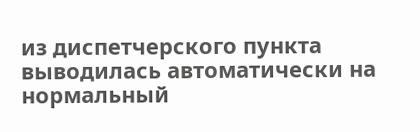из диспетчерского пункта выводилась автоматически на нормальный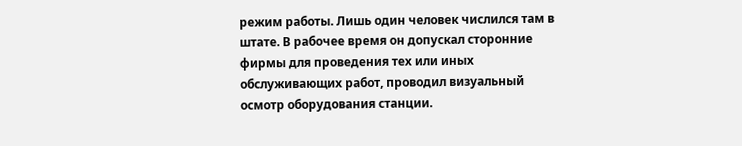режим работы. Лишь один человек числился там в штате. В рабочее время он допускал сторонние фирмы для проведения тех или иных обслуживающих работ, проводил визуальный осмотр оборудования станции.